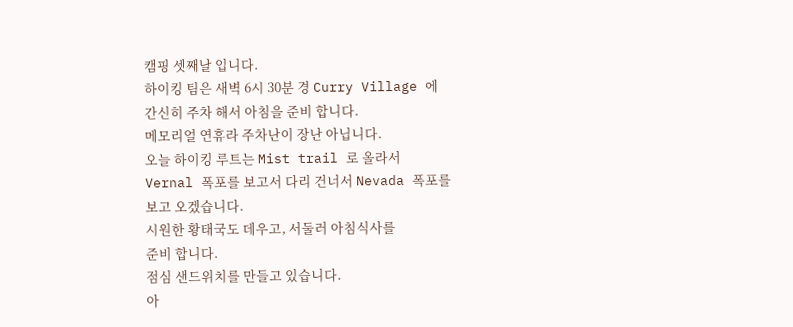캠핑 셋째날 입니다.
하이킹 팀은 새벽 6시 30분 경 Curry Village 에
간신히 주차 해서 아침을 준비 합니다.
메모리얼 연휴라 주차난이 장난 아닙니다.
오늘 하이킹 루트는 Mist trail 로 올라서
Vernal 폭포를 보고서 다리 건너서 Nevada 폭포를
보고 오겠습니다.
시원한 황태국도 데우고, 서둘러 아침식사를
준비 합니다.
점심 샌드위치를 만들고 있습니다.
아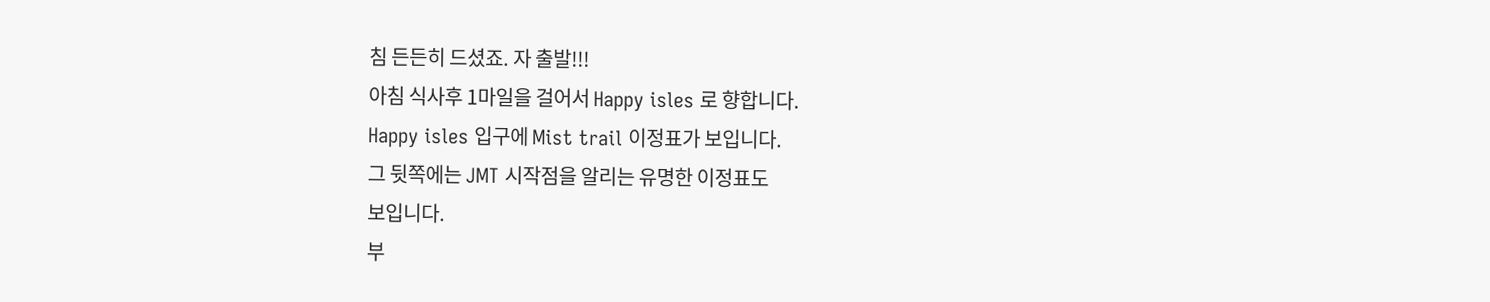침 든든히 드셨죠. 자 출발!!!
아침 식사후 1마일을 걸어서 Happy isles 로 향합니다.
Happy isles 입구에 Mist trail 이정표가 보입니다.
그 뒷쪽에는 JMT 시작점을 알리는 유명한 이정표도
보입니다.
부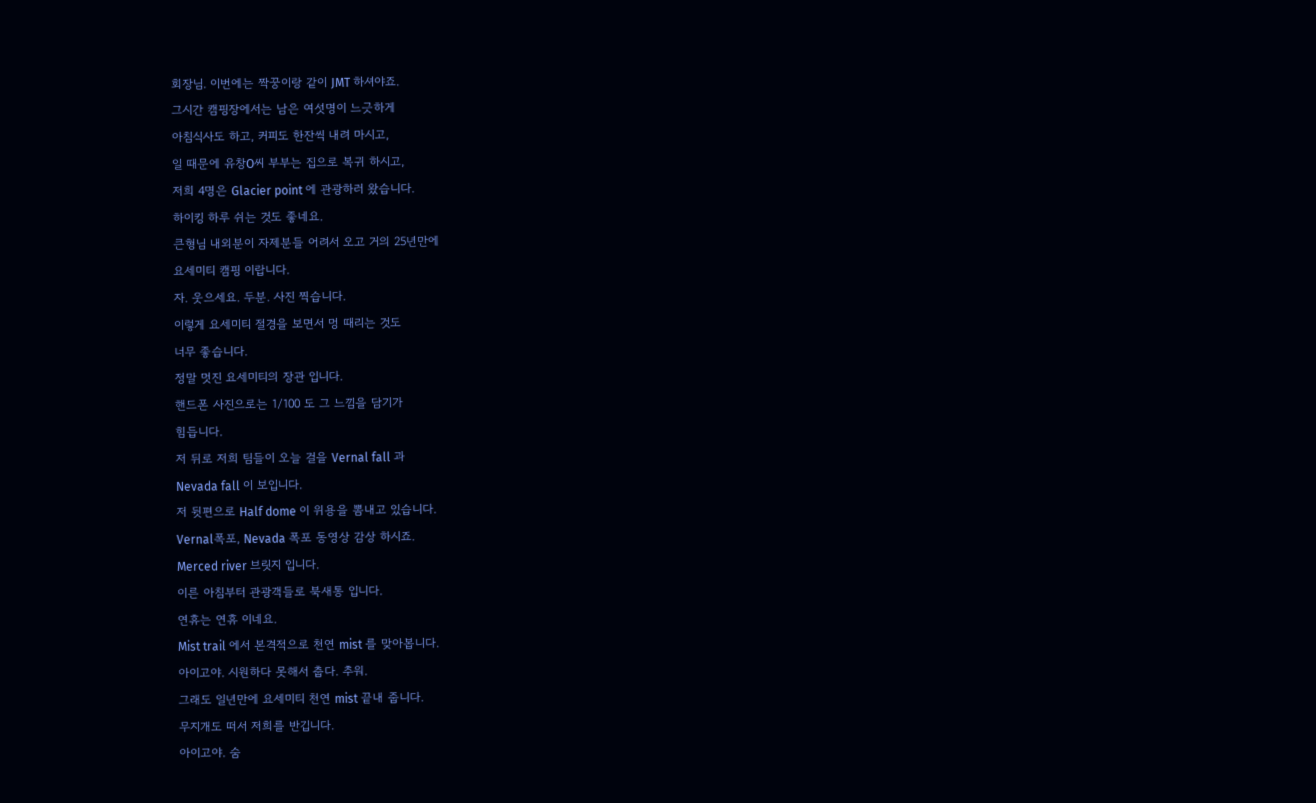회장님. 이번에는 짝꿍이랑 같이 JMT 하셔야죠.
그시간 캠핑장에서는 남은 여섯명이 느긋하게
아침식사도 하고, 커피도 한잔씩 내려 마시고,
일 때문에 유창O씨 부부는 집으로 복귀 하시고,
저희 4명은 Glacier point 에 관광하러 왔습니다.
하이킹 하루 쉬는 것도 좋네요.
큰형님 내외분이 자제분들 어려서 오고 거의 25년만에
요세미티 캠핑 이랍니다.
자. 웃으세요. 두분. 사진 찍습니다.
이렇게 요세미티 절경을 보면서 멍 때리는 것도
너무 좋습니다.
정말 멋진 요세미티의 장관 입니다.
핸드폰 사진으로는 1/100 도 그 느낌을 담기가
힘듭니다.
저 뒤로 저희 팀들이 오늘 걸을 Vernal fall 과
Nevada fall 이 보입니다.
저 뒷편으로 Half dome 이 위용을 뽐내고 있습니다.
Vernal폭포, Nevada 폭포 동영상 감상 하시죠.
Merced river 브릿지 입니다.
이른 아침부터 관광객들로 북새통 입니다.
연휴는 연휴 이네요.
Mist trail 에서 본격적으로 천연 mist 를 맞아봅니다.
아이고야. 시원하다 못해서 춥다. 추워.
그래도 일년만에 요세미티 천연 mist 끝내 줍니다.
무지개도 떠서 저희를 반깁니다.
아이고야. 숨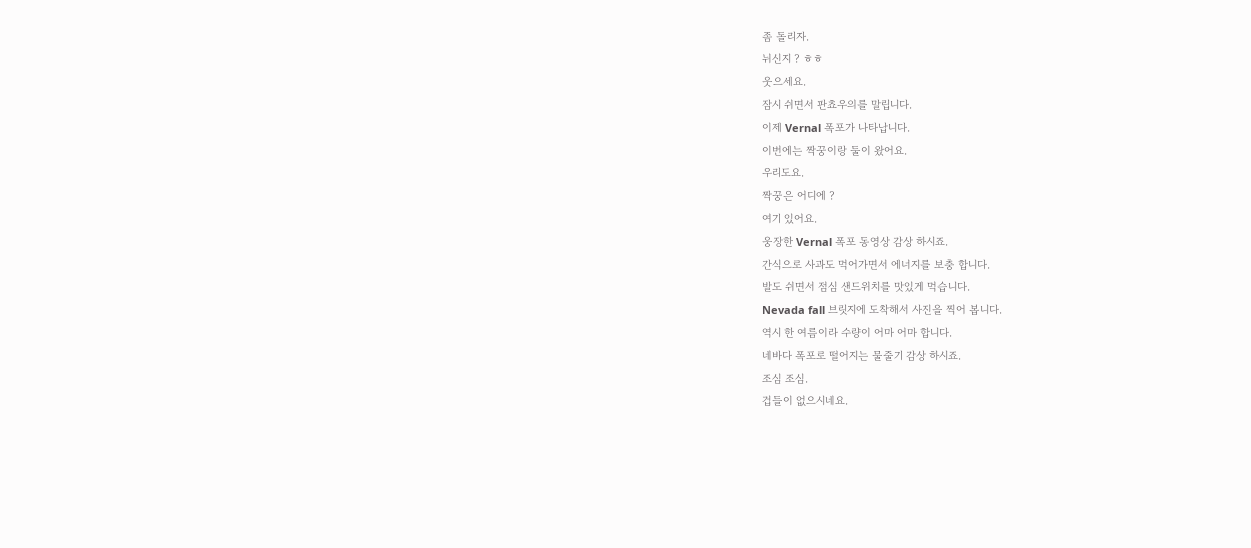좀 돌리자.
뉘신지 ? ㅎㅎ
웃으세요.
잠시 쉬면서 판쵸우의를 말립니다.
이제 Vernal 폭포가 나타납니다.
이번에는 짝꿍이랑 둘이 왔어요.
우리도요.
짝꿍은 어디에 ?
여기 있어요.
웅장한 Vernal 폭포 동영상 감상 하시죠.
간식으로 사과도 먹어가면서 에너지를 보충 합니다.
발도 쉬면서 점심 샌드위치를 맛있게 먹습니다.
Nevada fall 브릿지에 도착해서 사진을 찍어 봅니다.
역시 한 여름이라 수량이 어마 어마 합니다.
네바다 폭포로 떨어지는 물줄기 감상 하시죠.
조심 조심.
겁들이 없으시네요.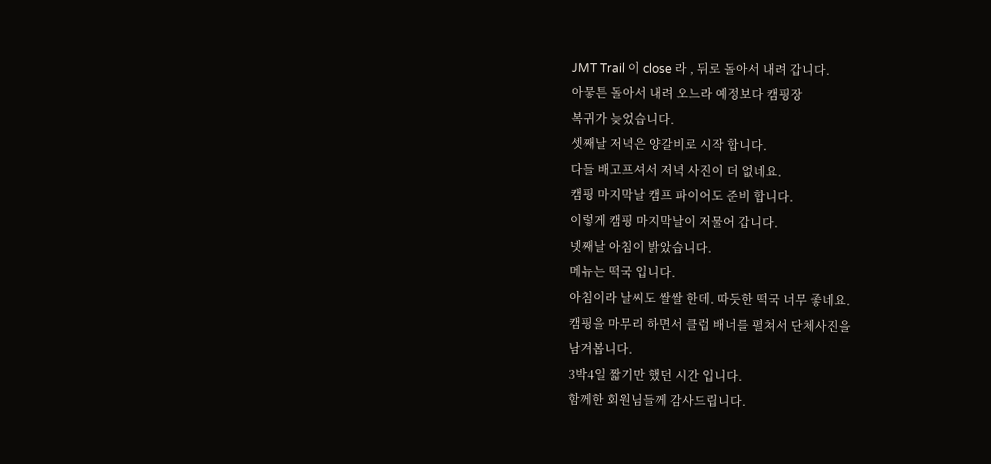JMT Trail 이 close 라 , 뒤로 돌아서 내려 갑니다.
아뭏튼 돌아서 내려 오느라 예정보다 캠핑장
복귀가 늦었습니다.
셋째날 저녁은 양갈비로 시작 합니다.
다들 배고프셔서 저녁 사진이 더 없네요.
캠핑 마지막날 캠프 파이어도 준비 합니다.
이렇게 캠핑 마지막날이 저물어 갑니다.
넷째날 아침이 밝았습니다.
메뉴는 떡국 입니다.
아침이라 날씨도 쌀쌀 한데. 따듯한 떡국 너무 좋네요.
캠핑을 마무리 하면서 클럽 배너를 펼쳐서 단체사진을
남겨봅니다.
3박4일 짧기만 했던 시간 입니다.
함께한 회원님들께 감사드립니다.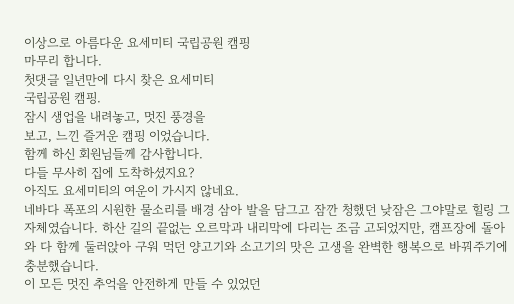이상으로 아름다운 요세미티 국립공원 캠핑
마무리 합니다.
첫댓글 일년만에 다시 찾은 요세미티
국립공원 캠핑.
잠시 생업을 내려놓고, 멋진 풍경을
보고, 느낀 즐거운 캠핑 이었습니다.
함께 하신 회원님들께 감사합니다.
다들 무사히 집에 도착하셨지요?
아직도 요세미티의 여운이 가시지 않네요.
네바다 폭포의 시원한 물소리를 배경 삼아 발을 담그고 잠깐 청했던 낮잠은 그야말로 힐링 그 자체였습니다. 하산 길의 끝없는 오르막과 내리막에 다리는 조금 고되었지만, 캠프장에 돌아와 다 함께 둘러앉아 구워 먹던 양고기와 소고기의 맛은 고생을 완벽한 행복으로 바꿔주기에 충분했습니다.
이 모든 멋진 추억을 안전하게 만들 수 있었던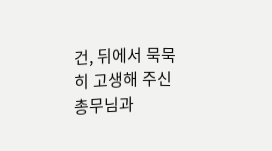건, 뒤에서 묵묵히 고생해 주신 총무님과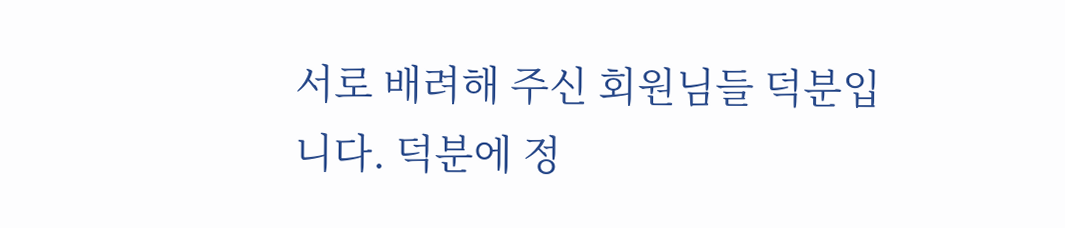서로 배려해 주신 회원님들 덕분입니다. 덕분에 정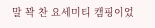말 꽉 찬 요세미티 캠핑이었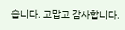습니다. 고맙고 감사합니다.